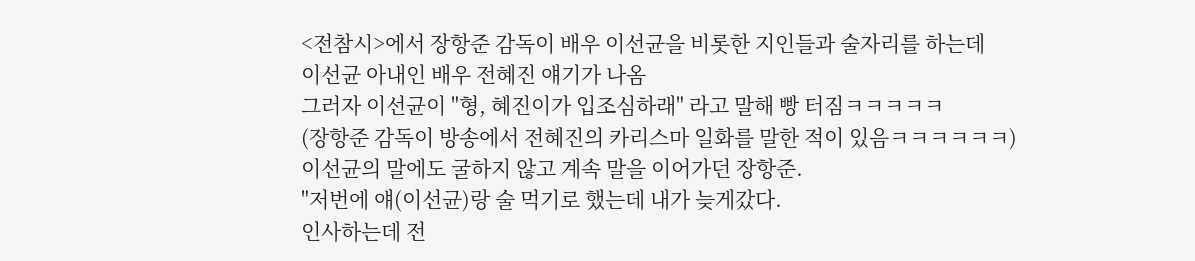<전참시>에서 장항준 감독이 배우 이선균을 비롯한 지인들과 술자리를 하는데
이선균 아내인 배우 전혜진 얘기가 나옴
그러자 이선균이 "형, 혜진이가 입조심하래" 라고 말해 빵 터짐ㅋㅋㅋㅋㅋ
(장항준 감독이 방송에서 전혜진의 카리스마 일화를 말한 적이 있음ㅋㅋㅋㅋㅋㅋ)
이선균의 말에도 굴하지 않고 계속 말을 이어가던 장항준.
"저번에 얘(이선균)랑 술 먹기로 했는데 내가 늦게갔다.
인사하는데 전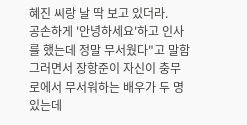혜진 씨랑 날 딱 보고 있더라.
공손하게 '안녕하세요'하고 인사를 했는데 정말 무서웠다"고 말함
그러면서 장항준이 자신이 충무로에서 무서워하는 배우가 두 명 있는데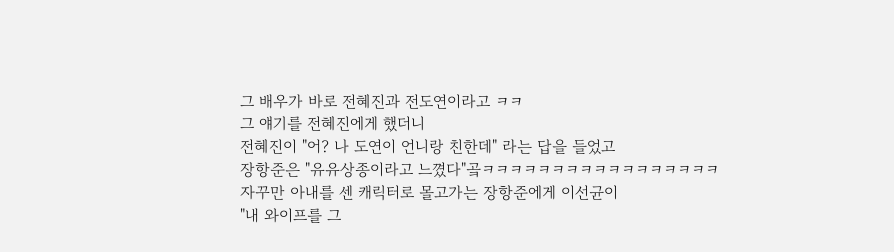그 배우가 바로 전혜진과 전도연이라고 ㅋㅋ
그 얘기를 전혜진에게 했더니
전혜진이 "어? 나 도연이 언니랑 친한데" 라는 답을 들었고
장항준은 "유유상종이라고 느꼈다"곸ㅋㅋㅋㅋㅋㅋㅋㅋㅋㅋㅋㅋㅋㅋㅋㅋㅋ
자꾸만 아내를 센 캐릭터로 몰고가는 장항준에게 이선균이
"내 와이프를 그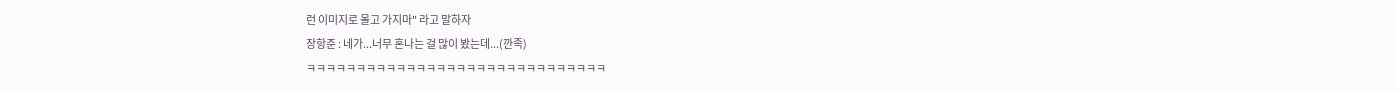런 이미지로 몰고 가지마" 라고 말하자
장항준 : 네가...너무 혼나는 걸 많이 봤는데...(깐족)
ㅋㅋㅋㅋㅋㅋㅋㅋㅋㅋㅋㅋㅋㅋㅋㅋㅋㅋㅋㅋㅋㅋㅋㅋㅋㅋㅋㅋㅋㅋ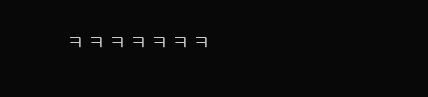ㅋㅋㅋㅋㅋㅋㅋ